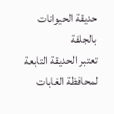حديقة الحيوانات بالجلفة
تعتبر الحديقة التابعة لمحافظة الغابات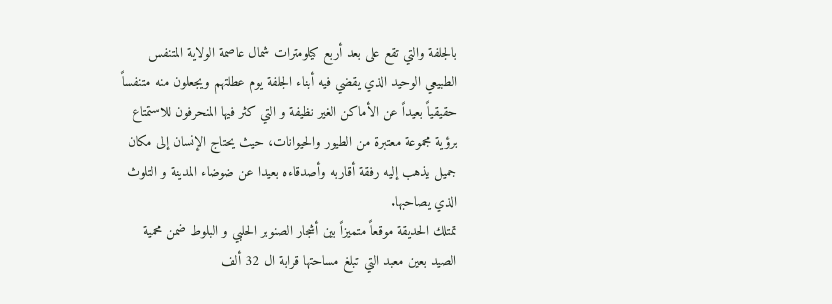بالجلفة والتي تقع على بعد أربع كيلومترات شمال عاصمة الولاية المتنفس الطبيعي الوحيد الذي يقضي فيه أبناء الجلفة يوم عطلتهم ويجعلون منه متنفساً حقيقياً بعيداً عن الأماكن الغير نظيفة و التي كثر فيها المنحرفون للاستمتاع برؤية مجموعة معتبرة من الطيور والحيوانات، حيث يحتاج الإنسان إلى مكان جميل يذهب إليه رفقة أقاربه وأصدقاءه بعيدا عن ضوضاء المدينة و التلوث الذي يصاحبها.
تمتلك الحديقة موقعاً متميزاً بين أشجار الصنوبر الحلبي و البلوط ضمن محمية الصيد بعين معبد التي تبلغ مساحتها قرابة ال 32 ألف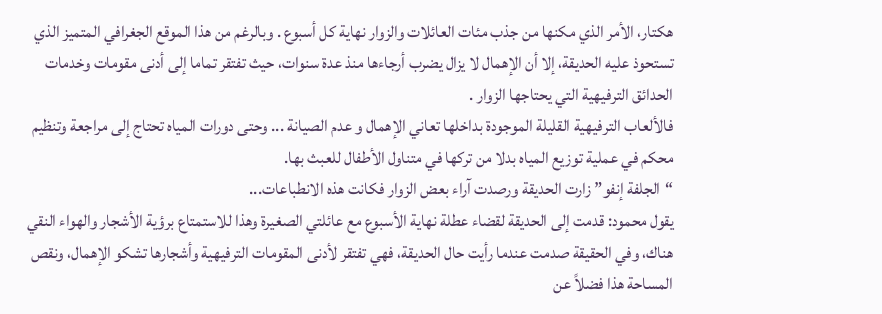هكتار، الأمر الذي مكنها من جذب مئات العائلات والزوار نهاية كل أسبوع . وبالرغم من هذا الموقع الجغرافي المتميز الذي تستحوذ عليه الحديقة، إلا أن الإهمال لا يزال يضرب أرجاءها منذ عدة سنوات، حيث تفتقر تماما إلى أدنى مقومات وخدمات الحدائق الترفيهية التي يحتاجها الزوار .
فالألعاب الترفيهية القليلة الموجودة بداخلها تعاني الإهمال و عدم الصيانة ... وحتى دورات المياه تحتاج إلى مراجعة وتنظيم محكم في عملية توزيع المياه بدلا من تركها في متناول الأطفال للعبث بها.
“الجلفة إنفو” زارت الحديقة ورصدت آراء بعض الزوار فكانت هذه الانطباعات...
يقول محمود: قدمت إلى الحديقة لقضاء عطلة نهاية الأسبوع مع عائلتي الصغيرة وهذا للاستمتاع برؤية الأشجار والهواء النقي هناك، وفي الحقيقة صدمت عندما رأيت حال الحديقة، فهي تفتقر لأدنى المقومات الترفيهية وأشجارها تشكو الإهمال، ونقص المساحة هذا فضلاً عن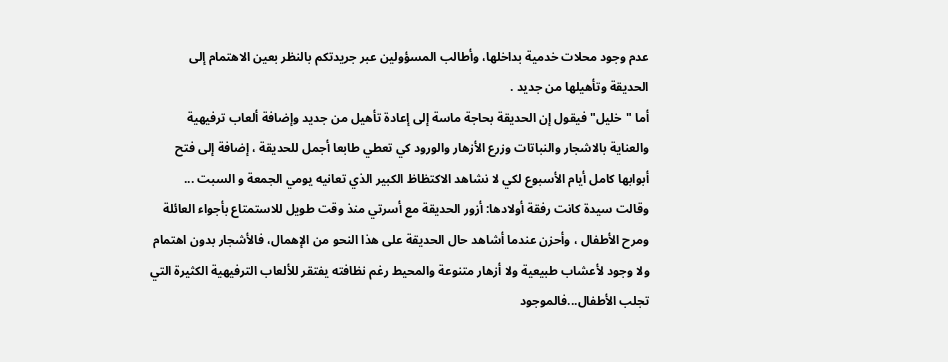عدم وجود محلات خدمية بداخلها، وأطالب المسؤولين عبر جريدتكم بالنظر بعين الاهتمام إلى الحديقة وتأهيلها من جديد .
أما "خليل" فيقول إن الحديقة بحاجة ماسة إلى إعادة تأهيل من جديد وإضافة ألعاب ترفيهية والعناية بالاشجار والنباتات وزرع الأزهار والورود كي تعطي طابعا أجمل للحديقة ، إضافة إلى فتح أبوابها كامل أيام الأسبوع لكي لا نشاهد الاكتظاظ الكبير الذي تعانيه يومي الجمعة و السبت ...
وقالت سيدة كانت رفقة أولادها: أزور الحديقة مع أسرتي منذ وقت طويل للاستمتاع بأجواء العائلة ومرح الأطفال ، وأحزن عندما أشاهد حال الحديقة على هذا النحو من الإهمال، فالأشجار بدون اهتمام ولا وجود لأعشاب طبيعية ولا أزهار متنوعة والمحيط رغم نظافته يفتقر للألعاب الترفيهية الكثيرة التي تجلب الأطفال...فالموجود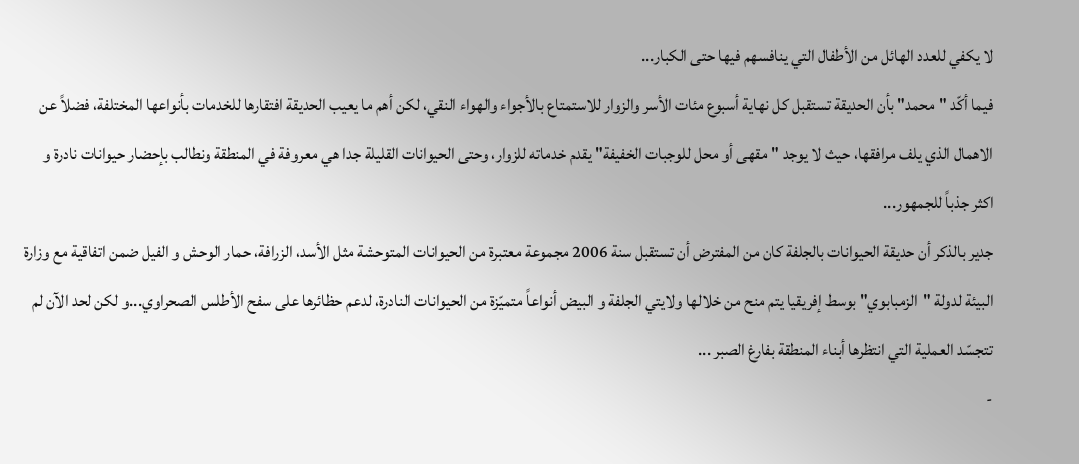لا يكفي للعدد الهائل من الأطفال التي ينافسهم فيها حتى الكبار...
فيما أكّد "محمد" بأن الحديقة تستقبل كل نهاية أسبوع مئات الأسر والزوار للاستمتاع بالأجواء والهواء النقي، لكن أهم ما يعيب الحديقة افتقارها للخدمات بأنواعها المختلفة، فضلاً عن الاهمال الذي يلف مرافقها، حيث لا يوجد "مقهى أو محل للوجبات الخفيفة" يقدم خدماته للزوار، وحتى الحيوانات القليلة جدا هي معروفة في المنطقة ونطالب بإحضار حيوانات نادرة و اكثر جذباً للجمهور...
جدير بالذكر أن حديقة الحيوانات بالجلفة كان من المفترض أن تستقبل سنة 2006 مجموعة معتبرة من الحيوانات المتوحشة مثل الأسد، الزرافة، حمار الوحش و الفيل ضمن اتفاقية مع وزارة البيئة لدولة "الزمبابوي" بوسط إفريقيا يتم منح من خلالها ولايتي الجلفة و البيض أنواعاً متميّزة من الحيوانات النادرة، لدعم حظائرها على سفح الأطلس الصحراوي...و لكن لحد الآن لم تتجسّد العملية التي انتظرها أبناء المنطقة بفارغ الصبر ...
-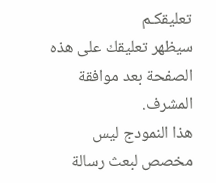تعليقكـم
سيظهر تعليقك على هذه الصفحة بعد موافقة المشرف.
هذا النمودج ليس مخصص لبعث رسالة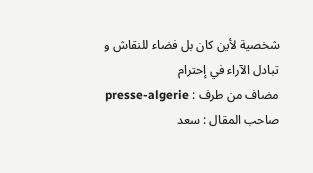شخصية لأين كان بل فضاء للنقاش و تبادل الآراء في إحترام
مضاف من طرف : presse-algerie
صاحب المقال : سعد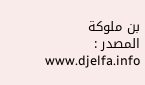بن ملوكة
المصدر : www.djelfa.info